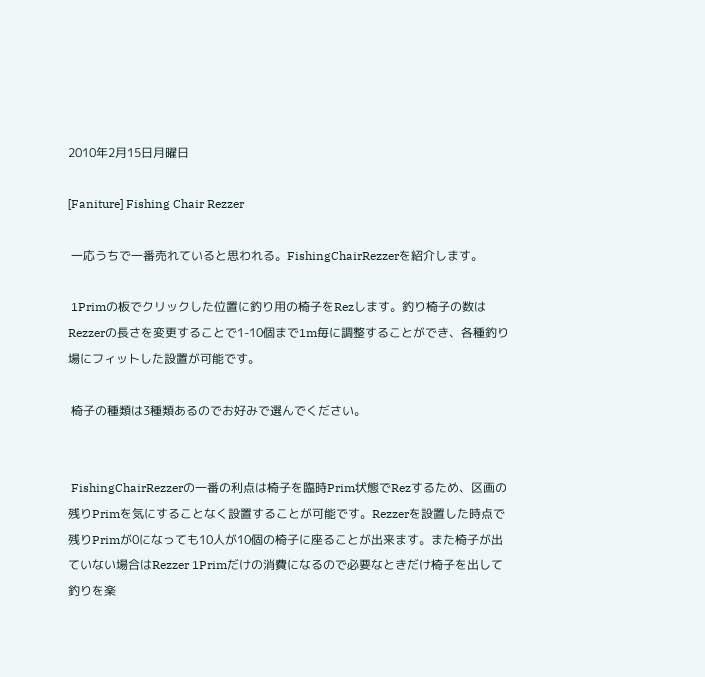2010年2月15日月曜日

[Faniture] Fishing Chair Rezzer

 一応うちで一番売れていると思われる。FishingChairRezzerを紹介します。

 1Primの板でクリックした位置に釣り用の椅子をRezします。釣り椅子の数はRezzerの長さを変更することで1-10個まで1m毎に調整することができ、各種釣り場にフィットした設置が可能です。

 椅子の種類は3種類あるのでお好みで選んでください。


 FishingChairRezzerの一番の利点は椅子を臨時Prim状態でRezするため、区画の残りPrimを気にすることなく設置することが可能です。Rezzerを設置した時点で残りPrimが0になっても10人が10個の椅子に座ることが出来ます。また椅子が出ていない場合はRezzer 1Primだけの消費になるので必要なときだけ椅子を出して釣りを楽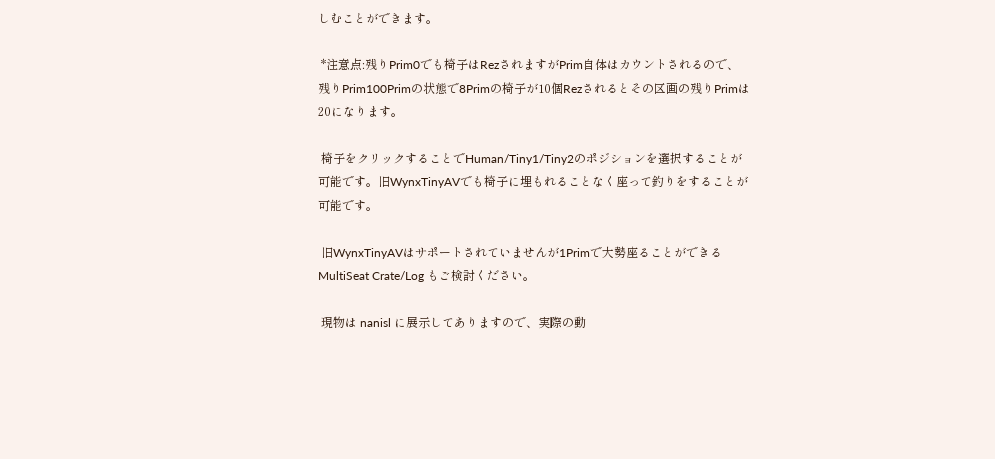しむことができます。

 *注意点:残りPrim0でも椅子はRezされますがPrim自体はカウントされるので、残りPrim100Primの状態で8Primの椅子が10個Rezされるとその区画の残りPrimは20になります。

 椅子をクリックすることでHuman/Tiny1/Tiny2のポジションを選択することが可能です。旧WynxTinyAVでも椅子に埋もれることなく座って釣りをすることが可能です。

 旧WynxTinyAVはサポートされていませんが1Primで大勢座ることができる MultiSeat Crate/Log もご検討ください。

 現物は nanisl に展示してありますので、実際の動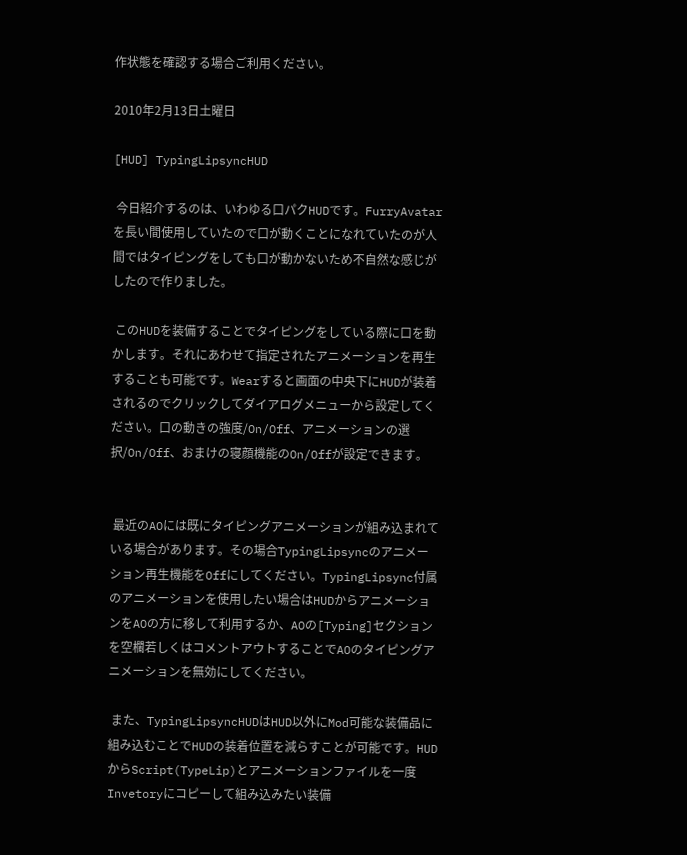作状態を確認する場合ご利用ください。

2010年2月13日土曜日

[HUD] TypingLipsyncHUD

 今日紹介するのは、いわゆる口パクHUDです。FurryAvatarを長い間使用していたので口が動くことになれていたのが人間ではタイピングをしても口が動かないため不自然な感じがしたので作りました。

 このHUDを装備することでタイピングをしている際に口を動かします。それにあわせて指定されたアニメーションを再生することも可能です。Wearすると画面の中央下にHUDが装着されるのでクリックしてダイアログメニューから設定してください。口の動きの強度/On/Off、アニメーションの選択/On/Off、おまけの寝顔機能のOn/Offが設定できます。


 最近のAOには既にタイピングアニメーションが組み込まれている場合があります。その場合TypingLipsyncのアニメーション再生機能をOffにしてください。TypingLipsync付属のアニメーションを使用したい場合はHUDからアニメーションをAOの方に移して利用するか、AOの[Typing]セクションを空欄若しくはコメントアウトすることでAOのタイピングアニメーションを無効にしてください。

 また、TypingLipsyncHUDはHUD以外にMod可能な装備品に組み込むことでHUDの装着位置を減らすことが可能です。HUDからScript(TypeLip)とアニメーションファイルを一度Invetoryにコピーして組み込みたい装備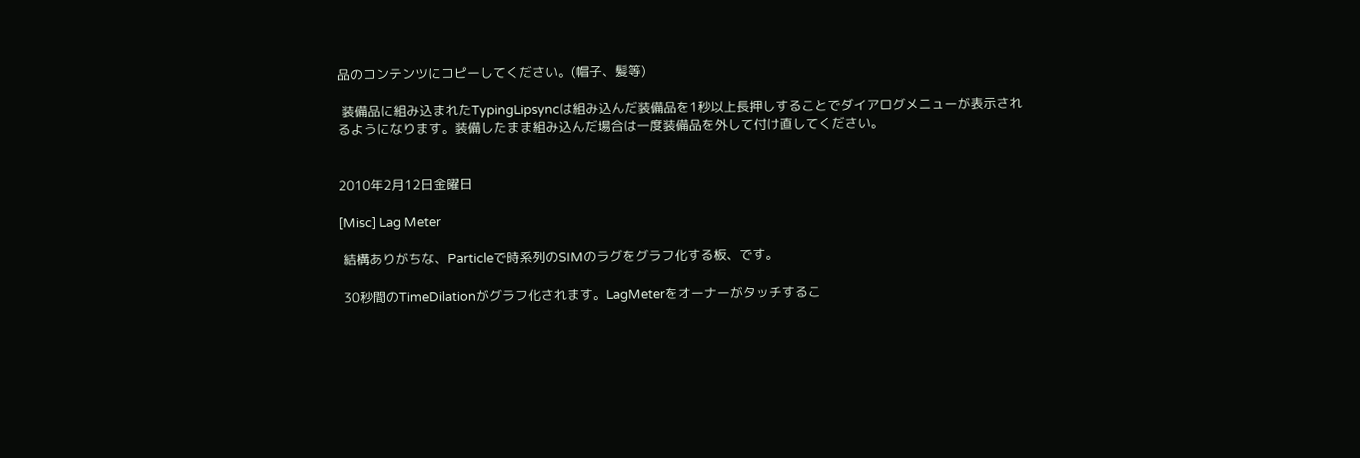品のコンテンツにコピーしてください。(帽子、髪等)

 装備品に組み込まれたTypingLipsyncは組み込んだ装備品を1秒以上長押しすることでダイアログメニューが表示されるようになります。装備したまま組み込んだ場合は一度装備品を外して付け直してください。


2010年2月12日金曜日

[Misc] Lag Meter

 結構ありがちな、Particleで時系列のSIMのラグをグラフ化する板、です。

 30秒間のTimeDilationがグラフ化されます。LagMeterをオーナーがタッチするこ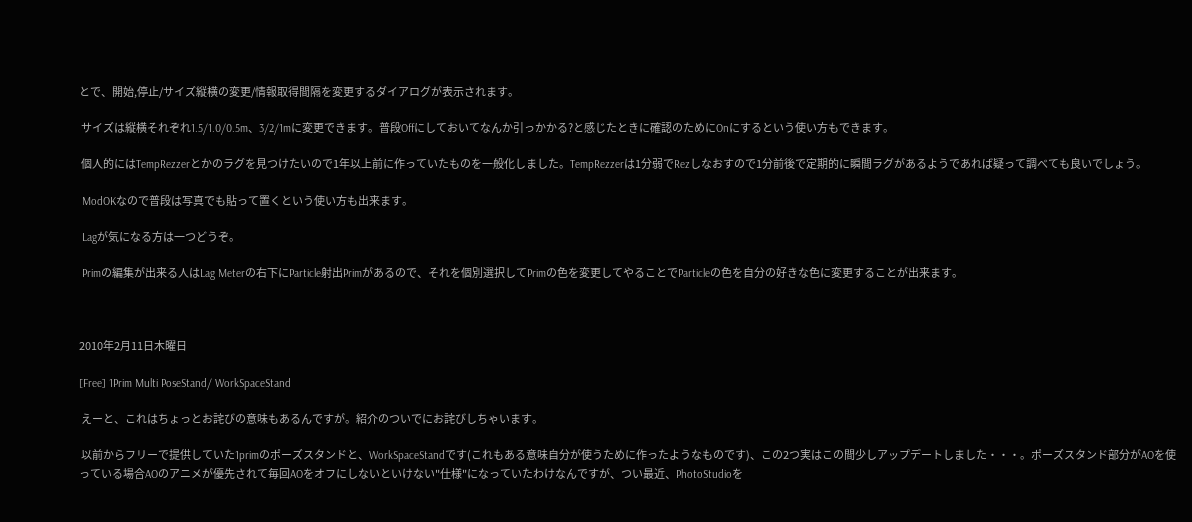とで、開始,停止/サイズ縦横の変更/情報取得間隔を変更するダイアログが表示されます。

 サイズは縦横それぞれ1.5/1.0/0.5m、3/2/1mに変更できます。普段Offにしておいてなんか引っかかる?と感じたときに確認のためにOnにするという使い方もできます。

 個人的にはTempRezzerとかのラグを見つけたいので1年以上前に作っていたものを一般化しました。TempRezzerは1分弱でRezしなおすので1分前後で定期的に瞬間ラグがあるようであれば疑って調べても良いでしょう。

 ModOKなので普段は写真でも貼って置くという使い方も出来ます。

 Lagが気になる方は一つどうぞ。

 Primの編集が出来る人はLag Meterの右下にParticle射出Primがあるので、それを個別選択してPrimの色を変更してやることでParticleの色を自分の好きな色に変更することが出来ます。



2010年2月11日木曜日

[Free] 1Prim Multi PoseStand/ WorkSpaceStand

 えーと、これはちょっとお詫びの意味もあるんですが。紹介のついでにお詫びしちゃいます。

 以前からフリーで提供していた1primのポーズスタンドと、WorkSpaceStandです(これもある意味自分が使うために作ったようなものです)、この2つ実はこの間少しアップデートしました・・・。ポーズスタンド部分がAOを使っている場合AOのアニメが優先されて毎回AOをオフにしないといけない"仕様"になっていたわけなんですが、つい最近、PhotoStudioを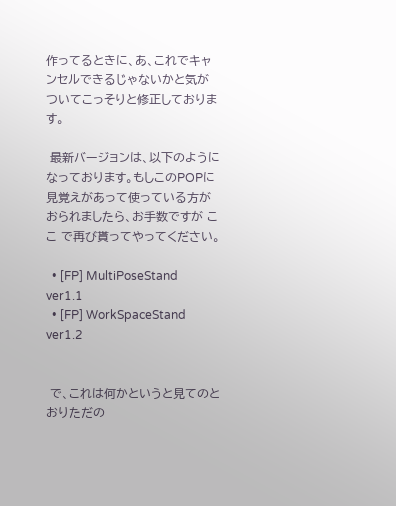作ってるときに、あ、これでキャンセルできるじゃないかと気がついてこっそりと修正しております。

 最新バージョンは、以下のようになっております。もしこのPOPに見覚えがあって使っている方がおられましたら、お手数ですが ここ で再び貰ってやってください。

  • [FP] MultiPoseStand ver1.1
  • [FP] WorkSpaceStand ver1.2


 で、これは何かというと見てのとおりただの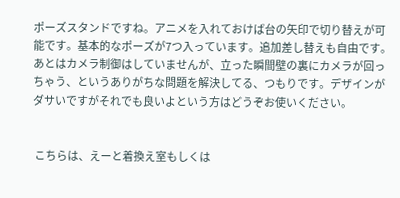ポーズスタンドですね。アニメを入れておけば台の矢印で切り替えが可能です。基本的なポーズが7つ入っています。追加差し替えも自由です。あとはカメラ制御はしていませんが、立った瞬間壁の裏にカメラが回っちゃう、というありがちな問題を解決してる、つもりです。デザインがダサいですがそれでも良いよという方はどうぞお使いください。


 こちらは、えーと着換え室もしくは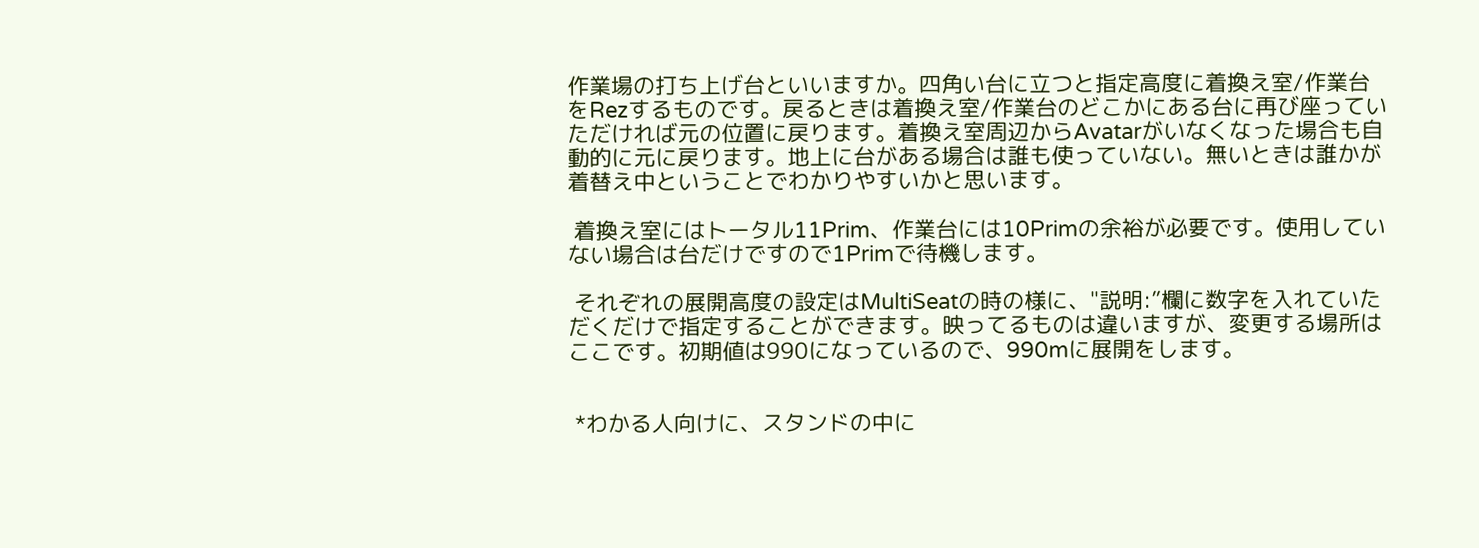作業場の打ち上げ台といいますか。四角い台に立つと指定高度に着換え室/作業台をRezするものです。戻るときは着換え室/作業台のどこかにある台に再び座っていただければ元の位置に戻ります。着換え室周辺からAvatarがいなくなった場合も自動的に元に戻ります。地上に台がある場合は誰も使っていない。無いときは誰かが着替え中ということでわかりやすいかと思います。

 着換え室にはトータル11Prim、作業台には10Primの余裕が必要です。使用していない場合は台だけですので1Primで待機します。

 それぞれの展開高度の設定はMultiSeatの時の様に、"説明:”欄に数字を入れていただくだけで指定することができます。映ってるものは違いますが、変更する場所はここです。初期値は990になっているので、990mに展開をします。


 *わかる人向けに、スタンドの中に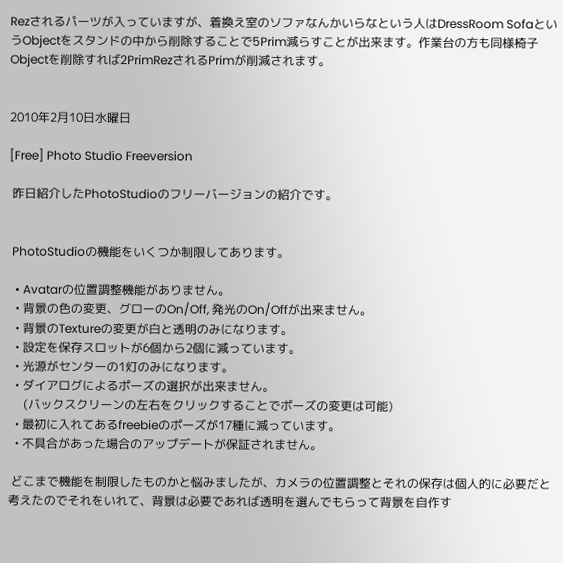Rezされるパーツが入っていますが、着換え室のソファなんかいらなという人はDressRoom SofaというObjectをスタンドの中から削除することで5Prim減らすことが出来ます。作業台の方も同様椅子Objectを削除すれば2PrimRezされるPrimが削減されます。


2010年2月10日水曜日

[Free] Photo Studio Freeversion

 昨日紹介したPhotoStudioのフリーバージョンの紹介です。


 PhotoStudioの機能をいくつか制限してあります。

  • Avatarの位置調整機能がありません。
  • 背景の色の変更、グローのOn/Off, 発光のOn/Offが出来ません。
  • 背景のTextureの変更が白と透明のみになります。
  • 設定を保存スロットが6個から2個に減っています。
  • 光源がセンターの1灯のみになります。
  • ダイアログによるポーズの選択が出来ません。
     (バックスクリーンの左右をクリックすることでポーズの変更は可能)
  • 最初に入れてあるfreebieのポーズが17種に減っています。
  • 不具合があった場合のアップデートが保証されません。

 どこまで機能を制限したものかと悩みましたが、カメラの位置調整とそれの保存は個人的に必要だと考えたのでそれをいれて、背景は必要であれば透明を選んでもらって背景を自作す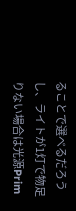ることで選べるだろうし、ライトが1灯で物足りない場合は光源Prim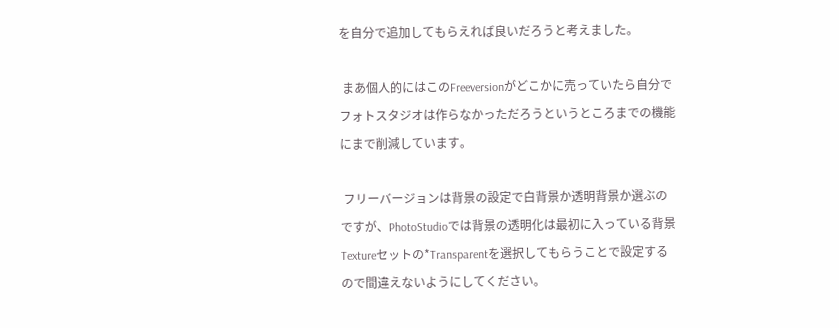を自分で追加してもらえれば良いだろうと考えました。

 まあ個人的にはこのFreeversionがどこかに売っていたら自分でフォトスタジオは作らなかっただろうというところまでの機能にまで削減しています。

 フリーバージョンは背景の設定で白背景か透明背景か選ぶのですが、PhotoStudioでは背景の透明化は最初に入っている背景Textureセットの*Transparentを選択してもらうことで設定するので間違えないようにしてください。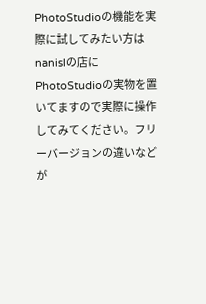PhotoStudioの機能を実際に試してみたい方は nanislの店にPhotoStudioの実物を置いてますので実際に操作してみてください。フリーバージョンの違いなどが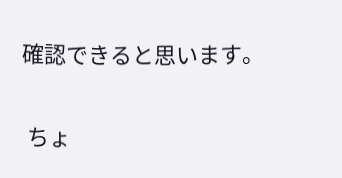確認できると思います。

 ちょ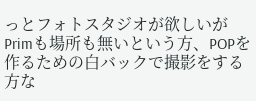っとフォトスタジオが欲しいがPrimも場所も無いという方、POPを作るための白バックで撮影をする方な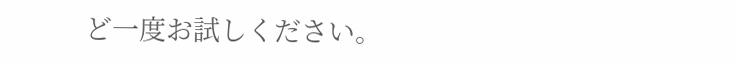ど一度お試しください。